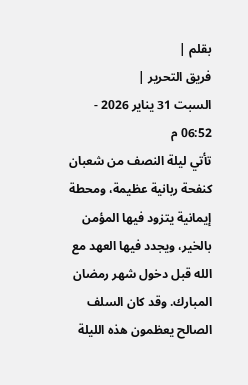بقلم |
فريق التحرير |
السبت 31 يناير 2026 - 06:52 م
تأتي ليلة النصف من شعبان كنفحة ربانية عظيمة، ومحطة إيمانية يتزود فيها المؤمن بالخير، ويجدد فيها العهد مع الله قبل دخول شهر رمضان المبارك. وقد كان السلف الصالح يعظمون هذه الليلة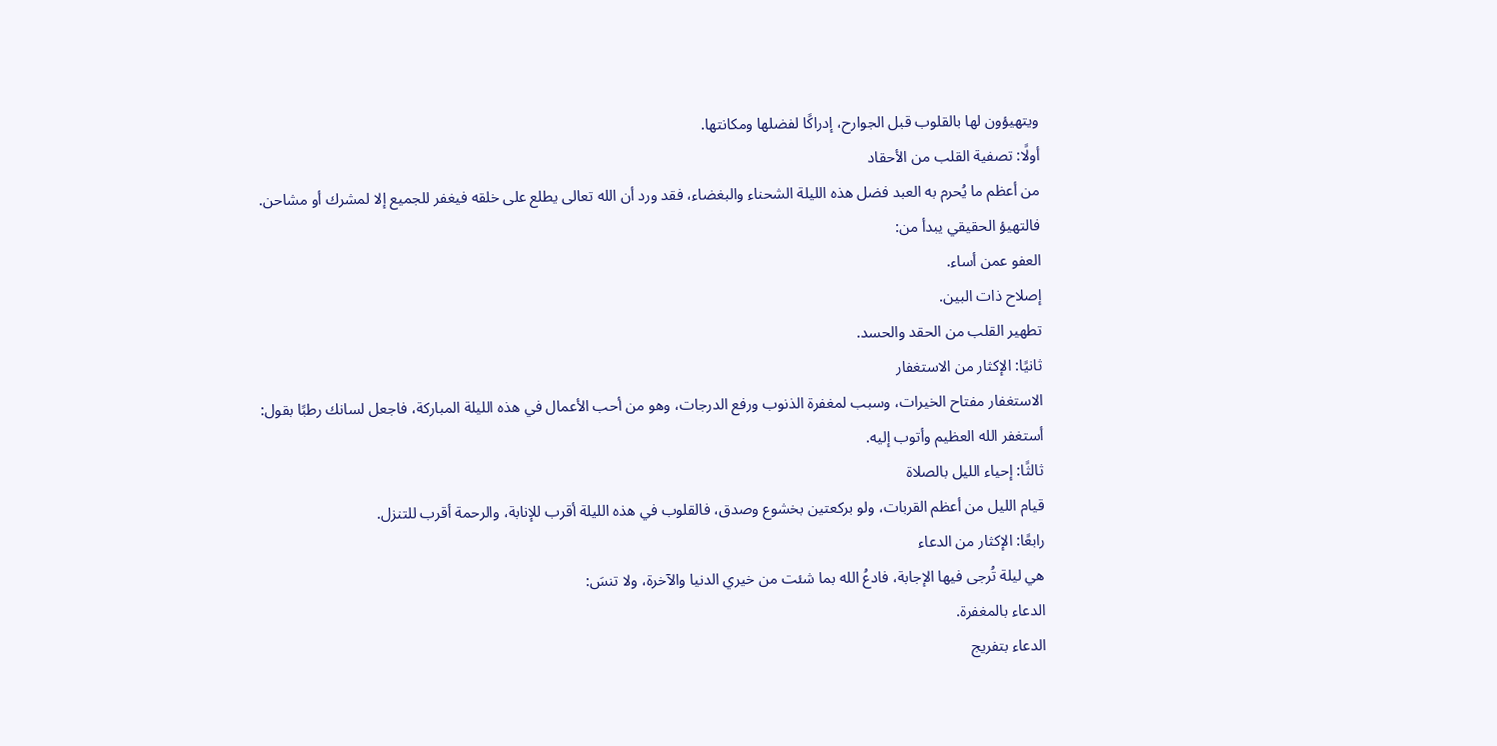ويتهيؤون لها بالقلوب قبل الجوارح، إدراكًا لفضلها ومكانتها.
أولًا: تصفية القلب من الأحقاد
من أعظم ما يُحرم به العبد فضل هذه الليلة الشحناء والبغضاء، فقد ورد أن الله تعالى يطلع على خلقه فيغفر للجميع إلا لمشرك أو مشاحن.
فالتهيؤ الحقيقي يبدأ من:
العفو عمن أساء.
إصلاح ذات البين.
تطهير القلب من الحقد والحسد.
ثانيًا: الإكثار من الاستغفار
الاستغفار مفتاح الخيرات، وسبب لمغفرة الذنوب ورفع الدرجات، وهو من أحب الأعمال في هذه الليلة المباركة، فاجعل لسانك رطبًا بقول:
أستغفر الله العظيم وأتوب إليه.
ثالثًا: إحياء الليل بالصلاة
قيام الليل من أعظم القربات، ولو بركعتين بخشوع وصدق، فالقلوب في هذه الليلة أقرب للإنابة، والرحمة أقرب للتنزل.
رابعًا: الإكثار من الدعاء
هي ليلة تُرجى فيها الإجابة، فادعُ الله بما شئت من خيري الدنيا والآخرة، ولا تنسَ:
الدعاء بالمغفرة.
الدعاء بتفريج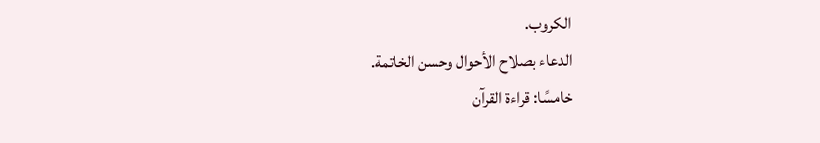الكروب.
الدعاء بصلاح الأحوال وحسن الخاتمة.
خامسًا: قراءة القرآن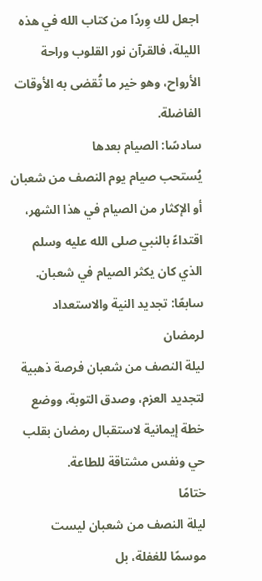اجعل لك وِردًا من كتاب الله في هذه الليلة، فالقرآن نور القلوب وراحة الأرواح، وهو خير ما تُقضى به الأوقات الفاضلة.
سادسًا: الصيام بعدها
يُستحب صيام يوم النصف من شعبان أو الإكثار من الصيام في هذا الشهر، اقتداءً بالنبي صلى الله عليه وسلم الذي كان يكثر الصيام في شعبان.
سابعًا: تجديد النية والاستعداد لرمضان
ليلة النصف من شعبان فرصة ذهبية لتجديد العزم، وصدق التوبة، ووضع خطة إيمانية لاستقبال رمضان بقلب حي ونفس مشتاقة للطاعة.
ختامًا
ليلة النصف من شعبان ليست موسمًا للغفلة، بل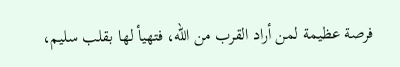فرصة عظيمة لمن أراد القرب من الله، فتهيأ لها بقلب سليم،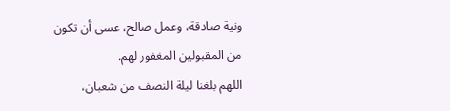ونية صادقة، وعمل صالح، عسى أن تكون من المقبولين المغفور لهم.
اللهم بلغنا ليلة النصف من شعبان،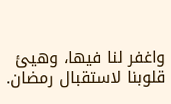واغفر لنا فيها، وهيئ قلوبنا لاستقبال رمضان.